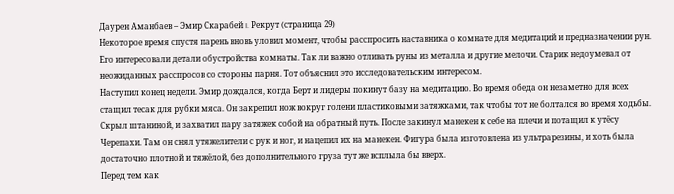Даурен Аманбаев – Эмир Скарабей I. Рекрут (страница 29)
Некоторое время спустя парень вновь уловил момент, чтобы расспросить наставника о комнате для медитаций и предназначении рун. Его интересовали детали обустройства комнаты. Так ли важно отливать руны из металла и другие мелочи. Старик недоумевал от неожиданных расспросов со стороны парня. Тот объяснил это исследовательским интересом.
Наступил конец недели. Эмир дождался, когда Берт и лидеры покинут базу на медитацию. Во время обеда он незаметно для всех стащил тесак для рубки мяса. Он закрепил нож вокруг голени пластиковыми затяжками, так чтобы тот не болтался во время ходьбы. Скрыл штаниной, и захватил пару затяжек собой на обратный путь. После закинул манекен к себе на плечи и потащил к утёсу Черепахи. Там он снял утяжелители с рук и ног, и нацепил их на манекен. Фигура была изготовлена из ультрарезины, и хоть была достаточно плотной и тяжёлой, без дополнительного груза тут же всплыла бы вверх.
Перед тем как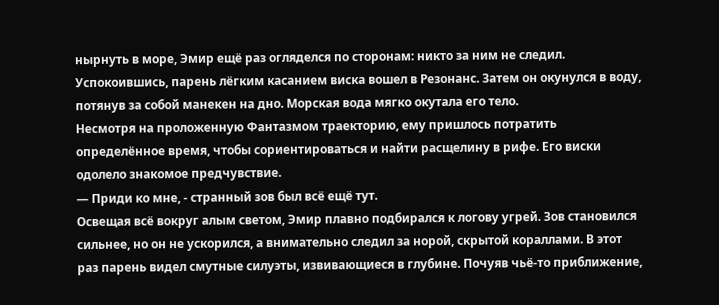нырнуть в море, Эмир ещё раз огляделся по сторонам: никто за ним не следил. Успокоившись, парень лёгким касанием виска вошел в Резонанс. Затем он окунулся в воду, потянув за собой манекен на дно. Морская вода мягко окутала его тело.
Несмотря на проложенную Фантазмом траекторию, ему пришлось потратить определённое время, чтобы сориентироваться и найти расщелину в рифе. Его виски одолело знакомое предчувствие.
— Приди ко мне, - странный зов был всё ещё тут.
Освещая всё вокруг алым светом, Эмир плавно подбирался к логову угрей. Зов становился сильнее, но он не ускорился, а внимательно следил за норой, скрытой кораллами. В этот раз парень видел смутные силуэты, извивающиеся в глубине. Почуяв чьё-то приближение,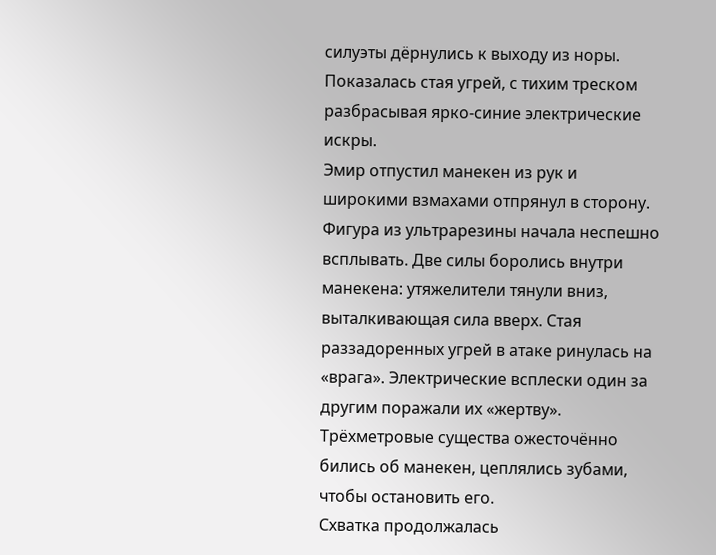силуэты дёрнулись к выходу из норы. Показалась стая угрей, с тихим треском разбрасывая ярко-синие электрические искры.
Эмир отпустил манекен из рук и широкими взмахами отпрянул в сторону. Фигура из ультрарезины начала неспешно всплывать. Две силы боролись внутри манекена: утяжелители тянули вниз, выталкивающая сила вверх. Стая раззадоренных угрей в атаке ринулась на «врага». Электрические всплески один за другим поражали их «жертву». Трёхметровые существа ожесточённо бились об манекен, цеплялись зубами, чтобы остановить его.
Схватка продолжалась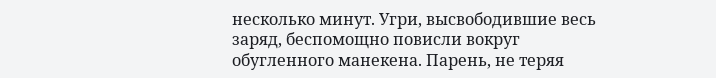несколько минут. Угри, высвободившие весь заряд, беспомощно повисли вокруг обугленного манекена. Парень, не теряя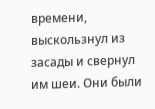времени, выскользнул из засады и свернул им шеи. Они были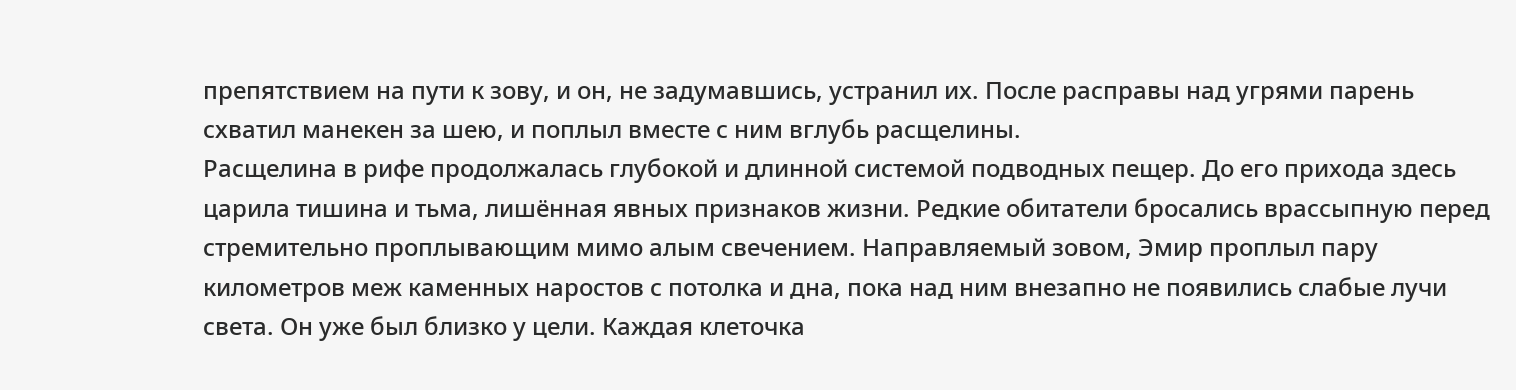препятствием на пути к зову, и он, не задумавшись, устранил их. После расправы над угрями парень схватил манекен за шею, и поплыл вместе с ним вглубь расщелины.
Расщелина в рифе продолжалась глубокой и длинной системой подводных пещер. До его прихода здесь царила тишина и тьма, лишённая явных признаков жизни. Редкие обитатели бросались врассыпную перед стремительно проплывающим мимо алым свечением. Направляемый зовом, Эмир проплыл пару километров меж каменных наростов с потолка и дна, пока над ним внезапно не появились слабые лучи света. Он уже был близко у цели. Каждая клеточка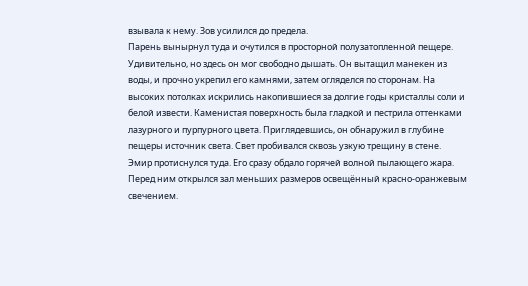взывала к нему. Зов усилился до предела.
Парень вынырнул туда и очутился в просторной полузатопленной пещере. Удивительно, но здесь он мог свободно дышать. Он вытащил манекен из воды, и прочно укрепил его камнями, затем огляделся по сторонам. На высоких потолках искрились накопившиеся за долгие годы кристаллы соли и белой извести. Каменистая поверхность была гладкой и пестрила оттенками лазурного и пурпурного цвета. Приглядевшись, он обнаружил в глубине пещеры источник света. Свет пробивался сквозь узкую трещину в стене.
Эмир протиснулся туда. Его сразу обдало горячей волной пылающего жара. Перед ним открылся зал меньших размеров освещённый красно-оранжевым свечением.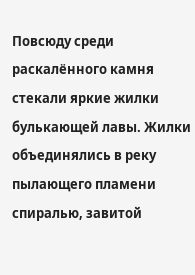Повсюду среди раскалённого камня стекали яркие жилки булькающей лавы. Жилки объединялись в реку пылающего пламени спиралью, завитой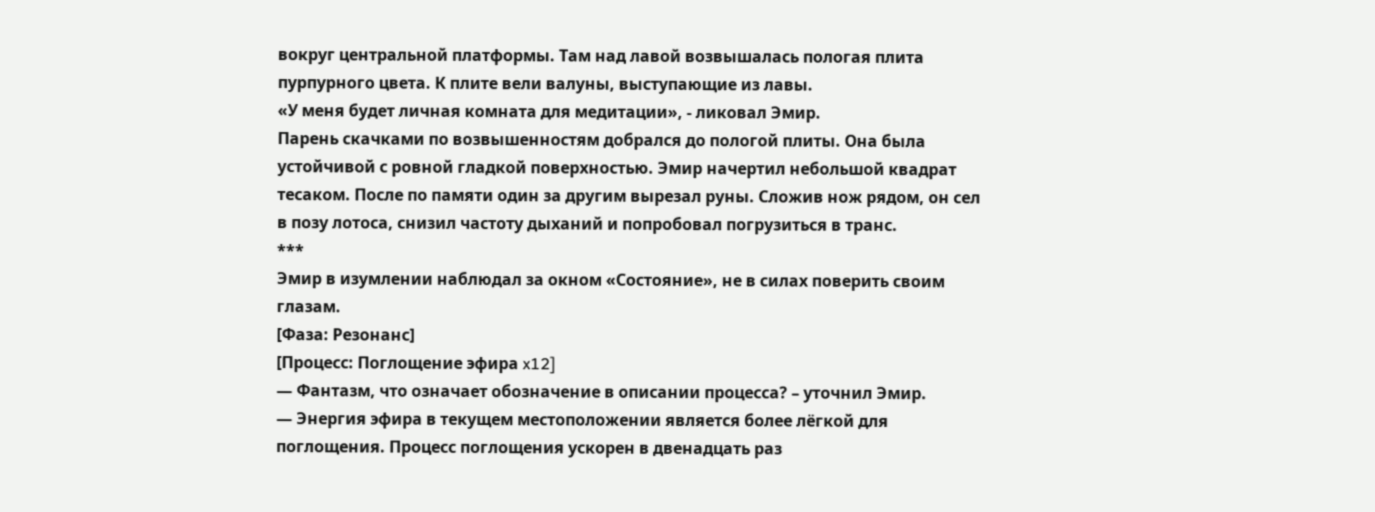вокруг центральной платформы. Там над лавой возвышалась пологая плита пурпурного цвета. К плите вели валуны, выступающие из лавы.
«У меня будет личная комната для медитации», - ликовал Эмир.
Парень скачками по возвышенностям добрался до пологой плиты. Она была устойчивой с ровной гладкой поверхностью. Эмир начертил небольшой квадрат тесаком. После по памяти один за другим вырезал руны. Сложив нож рядом, он сел в позу лотоса, снизил частоту дыханий и попробовал погрузиться в транс.
***
Эмир в изумлении наблюдал за окном «Состояние», не в силах поверить своим глазам.
[Фаза: Резонанс]
[Процесс: Поглощение эфира x12]
— Фантазм, что означает обозначение в описании процесса? – уточнил Эмир.
— Энергия эфира в текущем местоположении является более лёгкой для поглощения. Процесс поглощения ускорен в двенадцать раз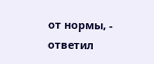от нормы, - ответил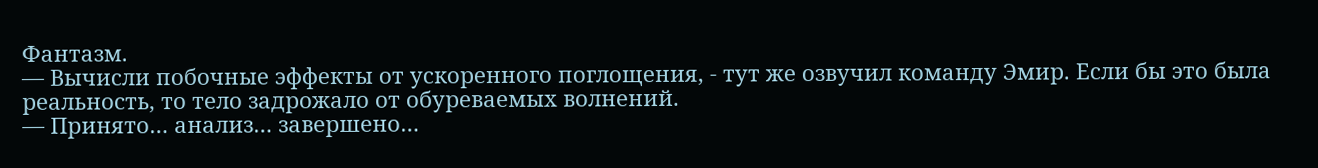Фантазм.
— Вычисли побочные эффекты от ускоренного поглощения, - тут же озвучил команду Эмир. Если бы это была реальность, то тело задрожало от обуреваемых волнений.
— Принято… анализ… завершено…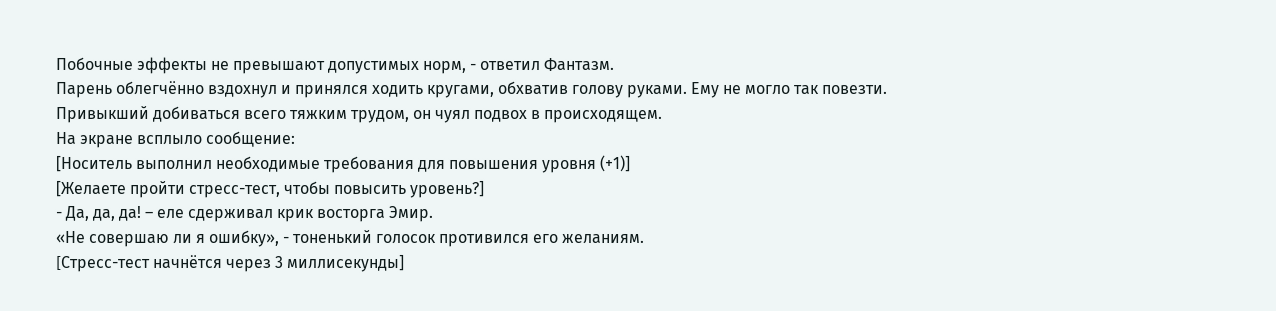Побочные эффекты не превышают допустимых норм, - ответил Фантазм.
Парень облегчённо вздохнул и принялся ходить кругами, обхватив голову руками. Ему не могло так повезти. Привыкший добиваться всего тяжким трудом, он чуял подвох в происходящем.
На экране всплыло сообщение:
[Носитель выполнил необходимые требования для повышения уровня (+1)]
[Желаете пройти стресс-тест, чтобы повысить уровень?]
- Да, да, да! – еле сдерживал крик восторга Эмир.
«Не совершаю ли я ошибку», - тоненький голосок противился его желаниям.
[Cтресс-тест начнётся через 3 миллисекунды]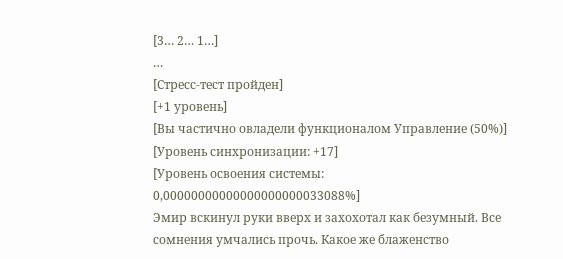[3… 2… 1…]
…
[Стресс-тест пройден]
[+1 уровень]
[Вы частично овладели функционалом Управление (50%)]
[Уровень синхронизации: +17]
[Уровень освоения системы: 0,00000000000000000000033088%]
Эмир вскинул руки вверх и захохотал как безумный. Все сомнения умчались прочь. Какое же блаженство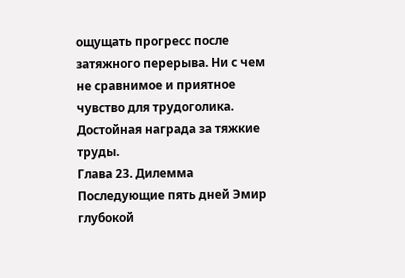ощущать прогресс после затяжного перерыва. Ни с чем не сравнимое и приятное чувство для трудоголика. Достойная награда за тяжкие труды.
Глава 23. Дилемма
Последующие пять дней Эмир глубокой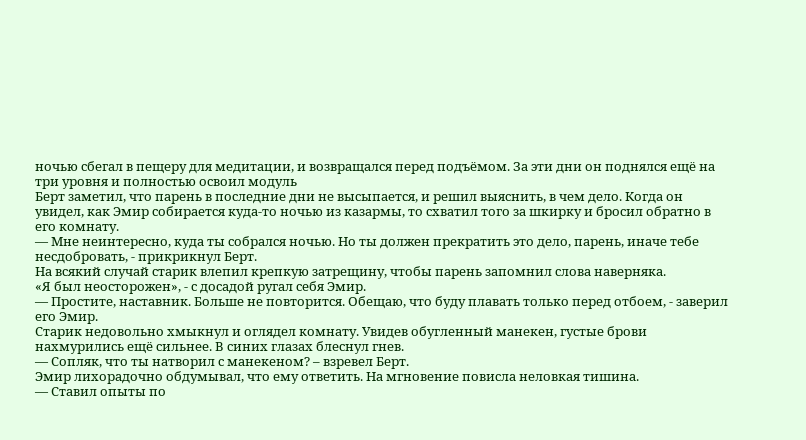ночью сбегал в пещеру для медитации, и возвращался перед подъёмом. За эти дни он поднялся ещё на три уровня и полностью освоил модуль
Берт заметил, что парень в последние дни не высыпается, и решил выяснить, в чем дело. Когда он увидел, как Эмир собирается куда-то ночью из казармы, то схватил того за шкирку и бросил обратно в его комнату.
— Мне неинтересно, куда ты собрался ночью. Но ты должен прекратить это дело, парень, иначе тебе несдобровать, - прикрикнул Берт.
На всякий случай старик влепил крепкую затрещину, чтобы парень запомнил слова наверняка.
«Я был неосторожен», - с досадой ругал себя Эмир.
— Простите, наставник. Больше не повторится. Обещаю, что буду плавать только перед отбоем, - заверил его Эмир.
Старик недовольно хмыкнул и оглядел комнату. Увидев обугленный манекен, густые брови нахмурились ещё сильнее. В синих глазах блеснул гнев.
— Сопляк, что ты натворил с манекеном? – взревел Берт.
Эмир лихорадочно обдумывал, что ему ответить. На мгновение повисла неловкая тишина.
— Ставил опыты по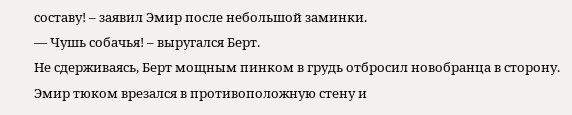составу! – заявил Эмир после небольшой заминки.
— Чушь собачья! – выругался Берт.
Не сдерживаясь, Берт мощным пинком в грудь отбросил новобранца в сторону. Эмир тюком врезался в противоположную стену и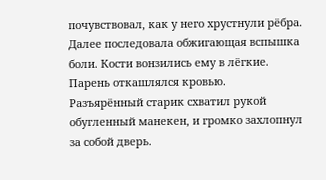почувствовал, как у него хрустнули рёбра. Далее последовала обжигающая вспышка боли. Кости вонзились ему в лёгкие. Парень откашлялся кровью.
Разъярённый старик схватил рукой обугленный манекен, и громко захлопнул за собой дверь.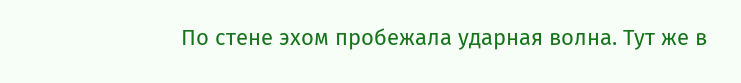По стене эхом пробежала ударная волна. Тут же в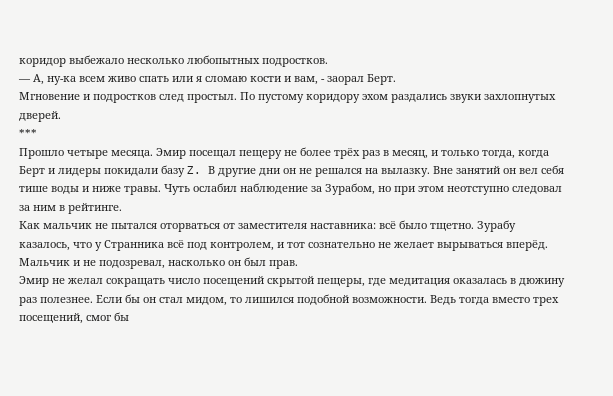коридор выбежало несколько любопытных подростков.
— А, ну-ка всем живо спать или я сломаю кости и вам, - заорал Берт.
Мгновение и подростков след простыл. По пустому коридору эхом раздались звуки захлопнутых дверей.
***
Прошло четыре месяца. Эмир посещал пещеру не более трёх раз в месяц, и только тогда, когда Берт и лидеры покидали базу Z. В другие дни он не решался на вылазку. Вне занятий он вел себя тише воды и ниже травы. Чуть ослабил наблюдение за Зурабом, но при этом неотступно следовал за ним в рейтинге.
Как мальчик не пытался оторваться от заместителя наставника: всё было тщетно. Зурабу казалось, что у Странника всё под контролем, и тот сознательно не желает вырываться вперёд. Мальчик и не подозревал, насколько он был прав.
Эмир не желал сокращать число посещений скрытой пещеры, где медитация оказалась в дюжину раз полезнее. Если бы он стал мидом, то лишился подобной возможности. Ведь тогда вместо трех посещений, смог бы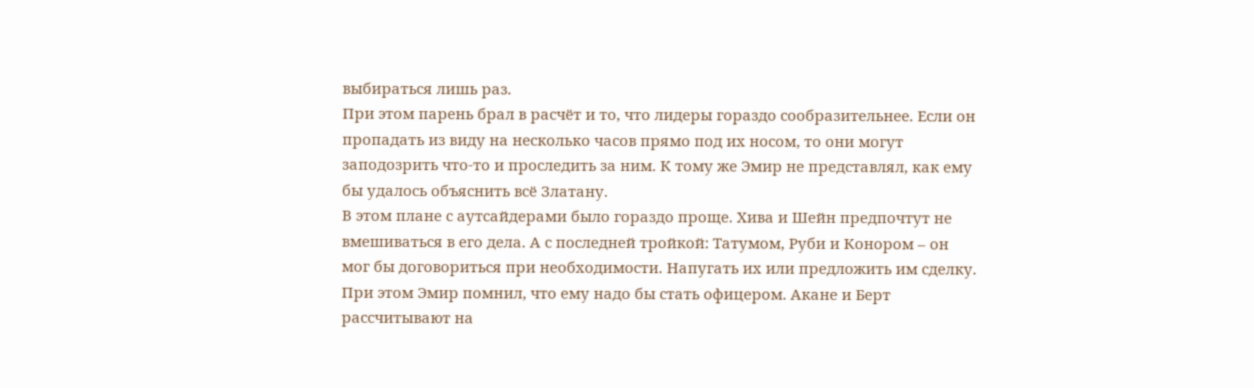выбираться лишь раз.
При этом парень брал в расчёт и то, что лидеры гораздо сообразительнее. Если он пропадать из виду на несколько часов прямо под их носом, то они могут заподозрить что-то и проследить за ним. К тому же Эмир не представлял, как ему бы удалось объяснить всё Златану.
В этом плане с аутсайдерами было гораздо проще. Хива и Шейн предпочтут не вмешиваться в его дела. А с последней тройкой: Татумом, Руби и Конором – он мог бы договориться при необходимости. Напугать их или предложить им сделку.
При этом Эмир помнил, что ему надо бы стать офицером. Акане и Берт рассчитывают на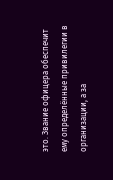это. Звание офицера обеспечит ему определённые привилегии в организации, а за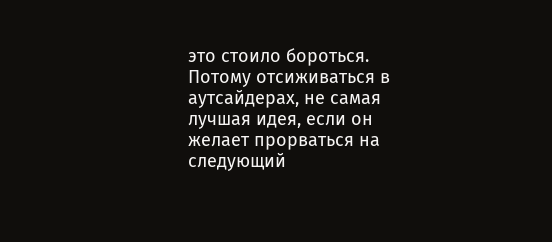это стоило бороться. Потому отсиживаться в аутсайдерах, не самая лучшая идея, если он желает прорваться на следующий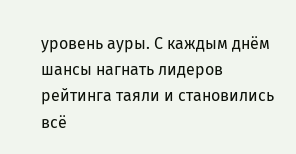уровень ауры. С каждым днём шансы нагнать лидеров рейтинга таяли и становились всё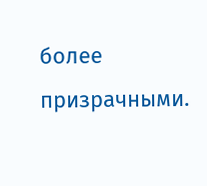более призрачными.